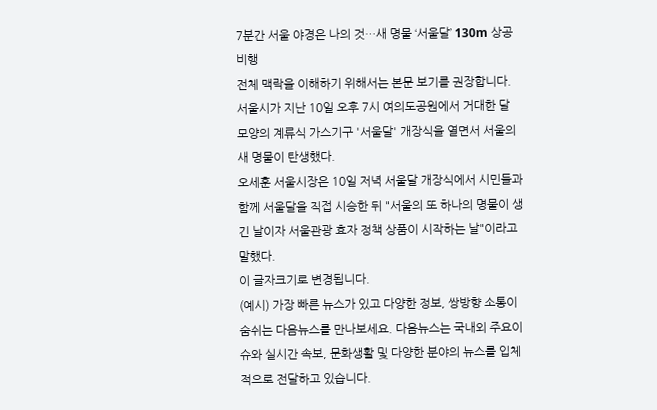7분간 서울 야경은 나의 것…새 명물 ‘서울달’ 130m 상공 비행
전체 맥락을 이해하기 위해서는 본문 보기를 권장합니다.
서울시가 지난 10일 오후 7시 여의도공원에서 거대한 달 모양의 계류식 가스기구 '서울달' 개장식을 열면서 서울의 새 명물이 탄생했다.
오세훈 서울시장은 10일 저녁 서울달 개장식에서 시민들과 함께 서울달을 직접 시승한 뒤 "서울의 또 하나의 명물이 생긴 날이자 서울관광 효자 정책 상품이 시작하는 날"이라고 말했다.
이 글자크기로 변경됩니다.
(예시) 가장 빠른 뉴스가 있고 다양한 정보, 쌍방향 소통이 숨쉬는 다음뉴스를 만나보세요. 다음뉴스는 국내외 주요이슈와 실시간 속보, 문화생활 및 다양한 분야의 뉴스를 입체적으로 전달하고 있습니다.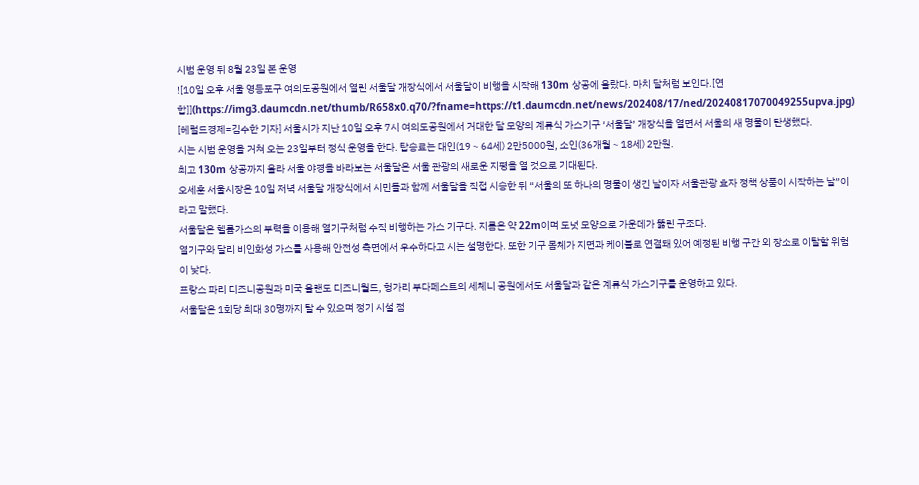시범 운영 뒤 8월 23일 본 운영
![10일 오후 서울 영등포구 여의도공원에서 열린 서울달 개장식에서 서울달이 비행을 시작해 130m 상공에 올랐다. 마치 달처럼 보인다.[연합]](https://img3.daumcdn.net/thumb/R658x0.q70/?fname=https://t1.daumcdn.net/news/202408/17/ned/20240817070049255upva.jpg)
[헤럴드경제=김수한 기자] 서울시가 지난 10일 오후 7시 여의도공원에서 거대한 달 모양의 계류식 가스기구 ‘서울달’ 개장식을 열면서 서울의 새 명물이 탄생했다.
시는 시범 운영을 거쳐 오는 23일부터 정식 운영을 한다. 탑승료는 대인(19∼64세) 2만5000원, 소인(36개월∼18세) 2만원.
최고 130m 상공까지 올라 서울 야경을 바라보는 서울달은 서울 관광의 새로운 지평을 열 것으로 기대된다.
오세훈 서울시장은 10일 저녁 서울달 개장식에서 시민들과 함께 서울달을 직접 시승한 뒤 “서울의 또 하나의 명물이 생긴 날이자 서울관광 효자 정책 상품이 시작하는 날”이라고 말했다.
서울달은 헬륨가스의 부력을 이용해 열기구처럼 수직 비행하는 가스 기구다. 지름은 약 22m이며 도넛 모양으로 가운데가 뚫린 구조다.
열기구와 달리 비인화성 가스를 사용해 안전성 측면에서 우수하다고 시는 설명한다. 또한 기구 몸체가 지면과 케이블로 연결돼 있어 예정된 비행 구간 외 장소로 이탈할 위험이 낮다.
프랑스 파리 디즈니공원과 미국 올랜도 디즈니월드, 헝가리 부다페스트의 세체니 공원에서도 서울달과 같은 계류식 가스기구를 운영하고 있다.
서울달은 1회당 최대 30명까지 탈 수 있으며 정기 시설 점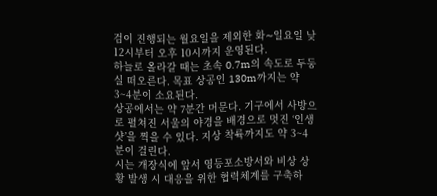검이 진행되는 월요일을 제외한 화∼일요일 낮 12시부터 오후 10시까지 운영된다.
하늘로 올라갈 때는 초속 0.7m의 속도로 두둥실 떠오른다. 목표 상공인 130m까지는 약 3~4분이 소요된다.
상공에서는 약 7분간 머문다. 기구에서 사방으로 펼쳐진 서울의 야경을 배경으로 멋진 ‘인생 샷’을 찍을 수 있다. 지상 착륙까지도 약 3~4분이 걸린다.
시는 개장식에 앞서 영등포소방서와 비상 상황 발생 시 대응을 위한 협력체계를 구축하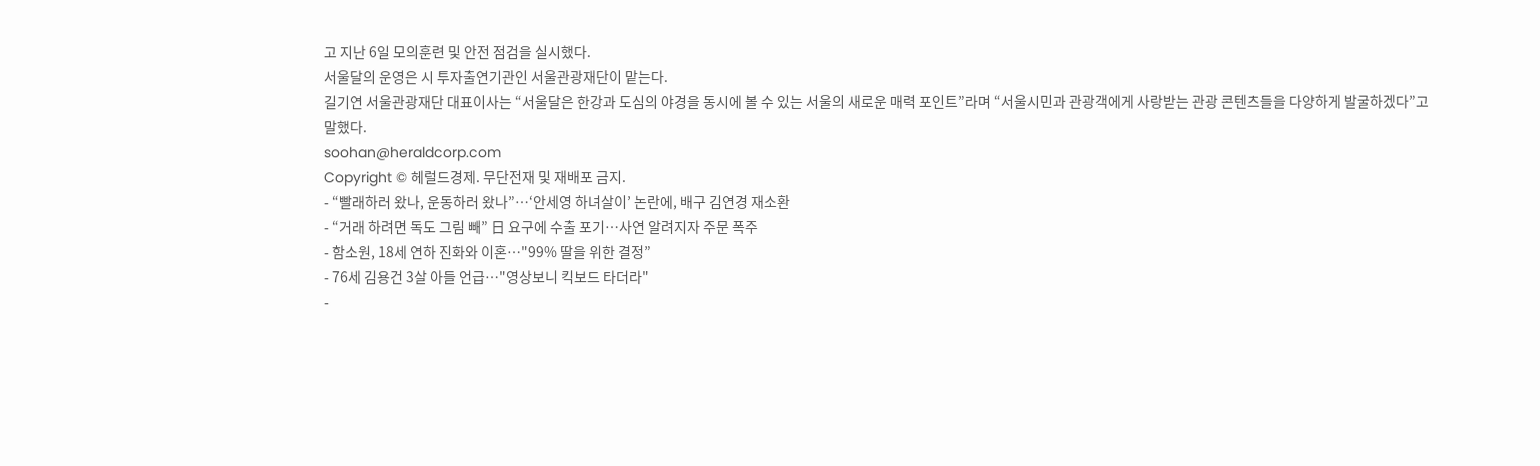고 지난 6일 모의훈련 및 안전 점검을 실시했다.
서울달의 운영은 시 투자출연기관인 서울관광재단이 맡는다.
길기연 서울관광재단 대표이사는 “서울달은 한강과 도심의 야경을 동시에 볼 수 있는 서울의 새로운 매력 포인트”라며 “서울시민과 관광객에게 사랑받는 관광 콘텐츠들을 다양하게 발굴하겠다”고 말했다.
soohan@heraldcorp.com
Copyright © 헤럴드경제. 무단전재 및 재배포 금지.
- “빨래하러 왔나, 운동하러 왔나”…‘안세영 하녀살이’ 논란에, 배구 김연경 재소환
- “거래 하려면 독도 그림 빼” 日 요구에 수출 포기…사연 알려지자 주문 폭주
- 함소원, 18세 연하 진화와 이혼…"99% 딸을 위한 결정”
- 76세 김용건 3살 아들 언급…"영상보니 킥보드 타더라"
-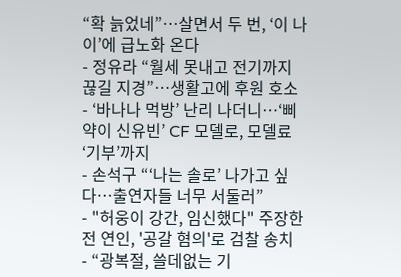“확 늙었네”…살면서 두 번, ‘이 나이’에 급노화 온다
- 정유라 “월세 못내고 전기까지 끊길 지경”…생활고에 후원 호소
- ‘바나나 먹방’ 난리 나더니…‘삐약이 신유빈’ CF 모델로, 모델료 ‘기부’까지
- 손석구 “‘나는 솔로’ 나가고 싶다…출연자들 너무 서둘러”
- "허웅이 강간, 임신했다" 주장한 전 연인, '공갈 혐의'로 검찰 송치
- “광복절, 쓸데없는 기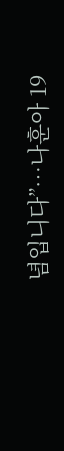념입니다”…나훈아 19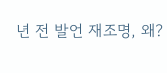년 전 발언 재조명, 왜?